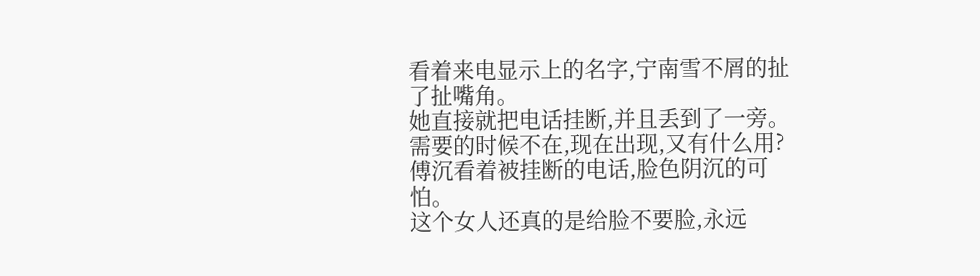看着来电显示上的名字,宁南雪不屑的扯了扯嘴角。
她直接就把电话挂断,并且丢到了一旁。
需要的时候不在,现在出现,又有什么用?
傅沉看着被挂断的电话,脸色阴沉的可怕。
这个女人还真的是给脸不要脸,永远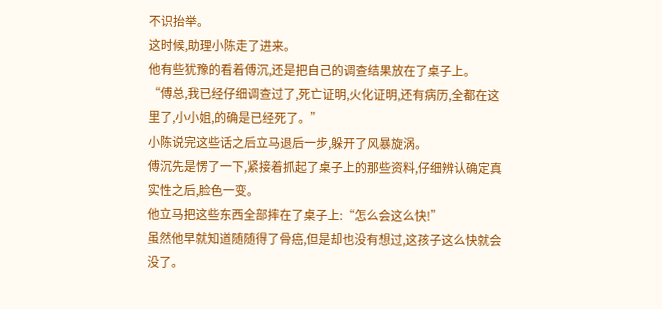不识抬举。
这时候,助理小陈走了进来。
他有些犹豫的看着傅沉,还是把自己的调查结果放在了桌子上。
“傅总,我已经仔细调查过了,死亡证明,火化证明,还有病历,全都在这里了,小小姐,的确是已经死了。”
小陈说完这些话之后立马退后一步,躲开了风暴旋涡。
傅沉先是愣了一下,紧接着抓起了桌子上的那些资料,仔细辨认确定真实性之后,脸色一变。
他立马把这些东西全部摔在了桌子上:“怎么会这么快!”
虽然他早就知道随随得了骨癌,但是却也没有想过,这孩子这么快就会没了。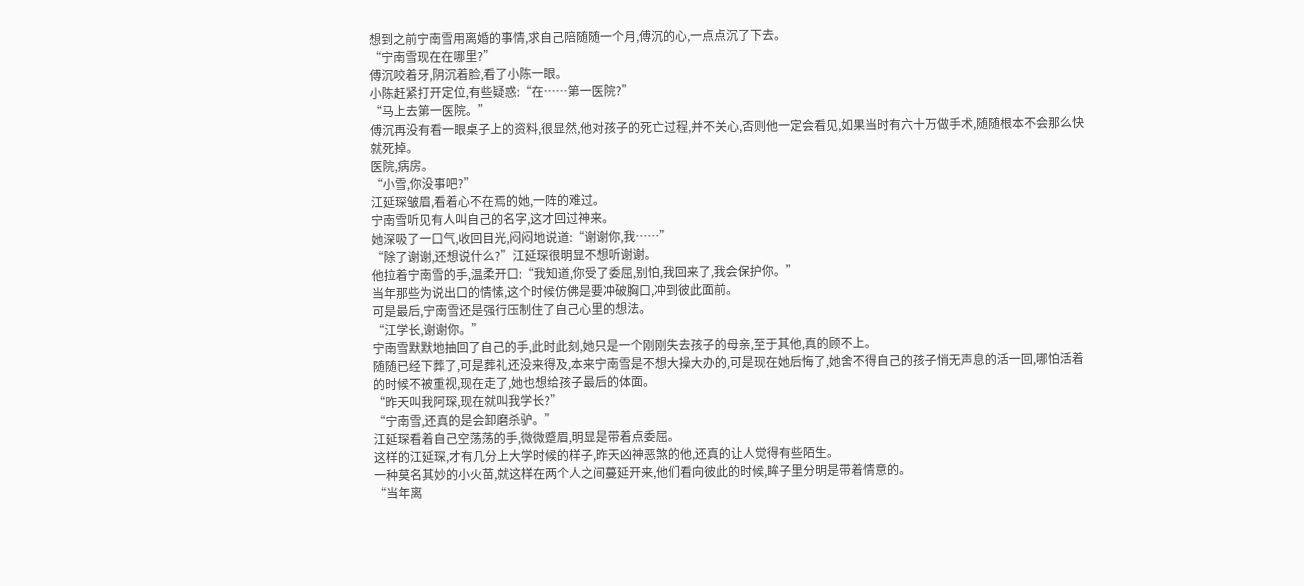想到之前宁南雪用离婚的事情,求自己陪随随一个月,傅沉的心,一点点沉了下去。
“宁南雪现在在哪里?”
傅沉咬着牙,阴沉着脸,看了小陈一眼。
小陈赶紧打开定位,有些疑惑:“在……第一医院?”
“马上去第一医院。”
傅沉再没有看一眼桌子上的资料,很显然,他对孩子的死亡过程,并不关心,否则他一定会看见,如果当时有六十万做手术,随随根本不会那么快就死掉。
医院,病房。
“小雪,你没事吧?”
江延琛皱眉,看着心不在焉的她,一阵的难过。
宁南雪听见有人叫自己的名字,这才回过神来。
她深吸了一口气,收回目光,闷闷地说道:“谢谢你,我……”
“除了谢谢,还想说什么?”江延琛很明显不想听谢谢。
他拉着宁南雪的手,温柔开口:“我知道,你受了委屈,别怕,我回来了,我会保护你。”
当年那些为说出口的情愫,这个时候仿佛是要冲破胸口,冲到彼此面前。
可是最后,宁南雪还是强行压制住了自己心里的想法。
“江学长,谢谢你。”
宁南雪默默地抽回了自己的手,此时此刻,她只是一个刚刚失去孩子的母亲,至于其他,真的顾不上。
随随已经下葬了,可是葬礼还没来得及,本来宁南雪是不想大操大办的,可是现在她后悔了,她舍不得自己的孩子悄无声息的活一回,哪怕活着的时候不被重视,现在走了,她也想给孩子最后的体面。
“昨天叫我阿琛,现在就叫我学长?”
“宁南雪,还真的是会卸磨杀驴。”
江延琛看着自己空荡荡的手,微微蹙眉,明显是带着点委屈。
这样的江延琛,才有几分上大学时候的样子,昨天凶神恶煞的他,还真的让人觉得有些陌生。
一种莫名其妙的小火苗,就这样在两个人之间蔓延开来,他们看向彼此的时候,眸子里分明是带着情意的。
“当年离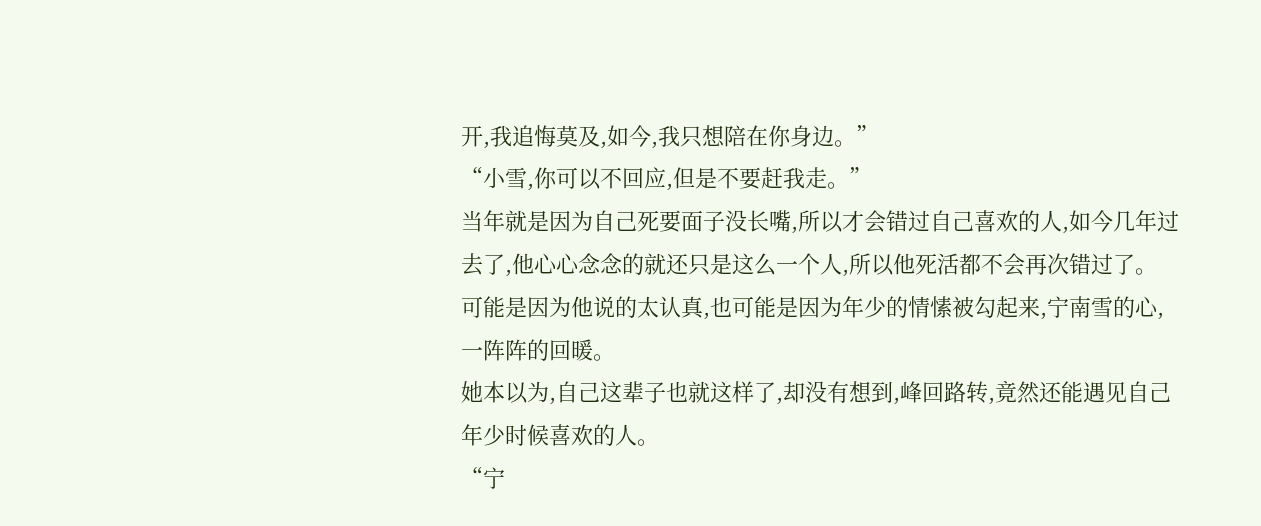开,我追悔莫及,如今,我只想陪在你身边。”
“小雪,你可以不回应,但是不要赶我走。”
当年就是因为自己死要面子没长嘴,所以才会错过自己喜欢的人,如今几年过去了,他心心念念的就还只是这么一个人,所以他死活都不会再次错过了。
可能是因为他说的太认真,也可能是因为年少的情愫被勾起来,宁南雪的心,一阵阵的回暖。
她本以为,自己这辈子也就这样了,却没有想到,峰回路转,竟然还能遇见自己年少时候喜欢的人。
“宁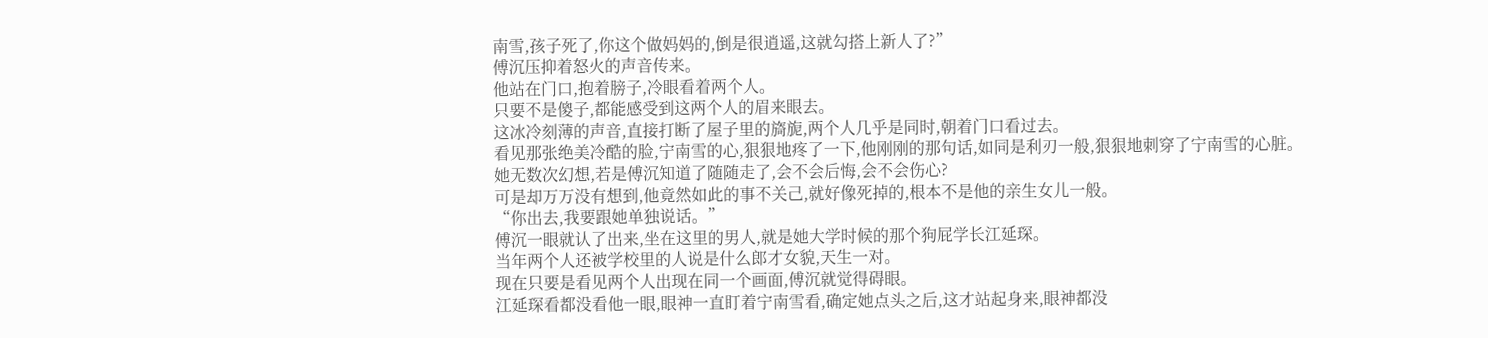南雪,孩子死了,你这个做妈妈的,倒是很逍遥,这就勾搭上新人了?”
傅沉压抑着怒火的声音传来。
他站在门口,抱着膀子,冷眼看着两个人。
只要不是傻子,都能感受到这两个人的眉来眼去。
这冰冷刻薄的声音,直接打断了屋子里的旖旎,两个人几乎是同时,朝着门口看过去。
看见那张绝美冷酷的脸,宁南雪的心,狠狠地疼了一下,他刚刚的那句话,如同是利刃一般,狠狠地刺穿了宁南雪的心脏。
她无数次幻想,若是傅沉知道了随随走了,会不会后悔,会不会伤心?
可是却万万没有想到,他竟然如此的事不关己,就好像死掉的,根本不是他的亲生女儿一般。
“你出去,我要跟她单独说话。”
傅沉一眼就认了出来,坐在这里的男人,就是她大学时候的那个狗屁学长江延琛。
当年两个人还被学校里的人说是什么郎才女貌,天生一对。
现在只要是看见两个人出现在同一个画面,傅沉就觉得碍眼。
江延琛看都没看他一眼,眼神一直盯着宁南雪看,确定她点头之后,这才站起身来,眼神都没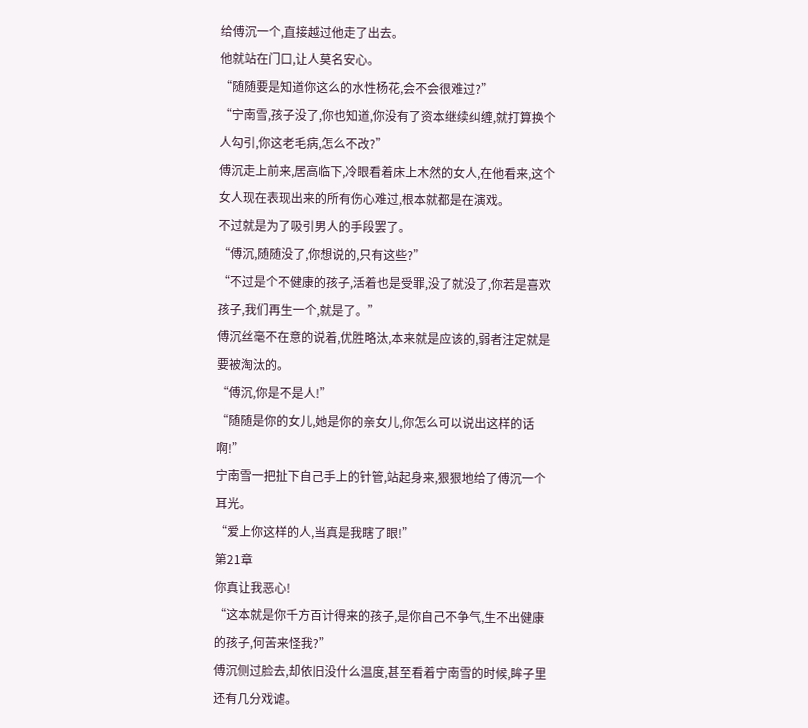给傅沉一个,直接越过他走了出去。
他就站在门口,让人莫名安心。
“随随要是知道你这么的水性杨花,会不会很难过?”
“宁南雪,孩子没了,你也知道,你没有了资本继续纠缠,就打算换个人勾引,你这老毛病,怎么不改?”
傅沉走上前来,居高临下,冷眼看着床上木然的女人,在他看来,这个女人现在表现出来的所有伤心难过,根本就都是在演戏。
不过就是为了吸引男人的手段罢了。
“傅沉,随随没了,你想说的,只有这些?”
“不过是个不健康的孩子,活着也是受罪,没了就没了,你若是喜欢孩子,我们再生一个,就是了。”
傅沉丝毫不在意的说着,优胜略汰,本来就是应该的,弱者注定就是要被淘汰的。
“傅沉,你是不是人!”
“随随是你的女儿,她是你的亲女儿,你怎么可以说出这样的话啊!”
宁南雪一把扯下自己手上的针管,站起身来,狠狠地给了傅沉一个耳光。
“爱上你这样的人,当真是我瞎了眼!”
第21章
你真让我恶心!
“这本就是你千方百计得来的孩子,是你自己不争气,生不出健康的孩子,何苦来怪我?”
傅沉侧过脸去,却依旧没什么温度,甚至看着宁南雪的时候,眸子里还有几分戏谑。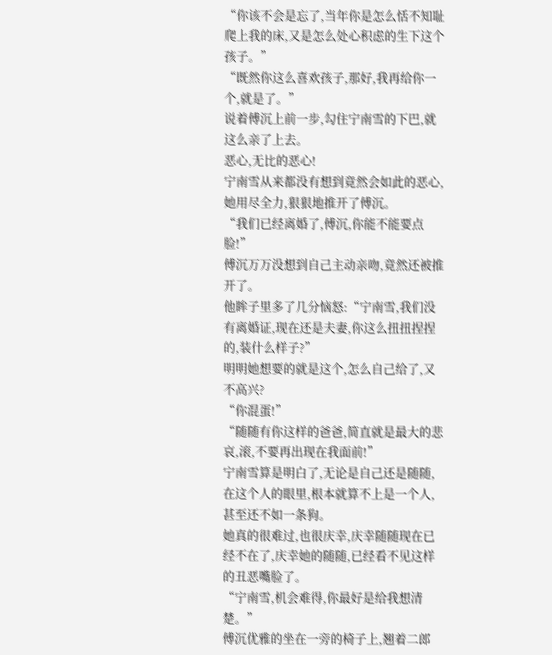“你该不会是忘了,当年你是怎么恬不知耻爬上我的床,又是怎么处心积虑的生下这个孩子。”
“既然你这么喜欢孩子,那好,我再给你一个,就是了。”
说着傅沉上前一步,勾住宁南雪的下巴,就这么亲了上去。
恶心,无比的恶心!
宁南雪从来都没有想到竟然会如此的恶心,她用尽全力,狠狠地推开了傅沉。
“我们已经离婚了,傅沉,你能不能要点脸!”
傅沉万万没想到自己主动亲吻,竟然还被推开了。
他眸子里多了几分恼怒:“宁南雪,我们没有离婚证,现在还是夫妻,你这么扭扭捏捏的,装什么样子?”
明明她想要的就是这个,怎么自己给了,又不高兴?
“你混蛋!”
“随随有你这样的爸爸,简直就是最大的悲哀,滚,不要再出现在我面前!”
宁南雪算是明白了,无论是自己还是随随,在这个人的眼里,根本就算不上是一个人,甚至还不如一条狗。
她真的很难过,也很庆幸,庆幸随随现在已经不在了,庆幸她的随随,已经看不见这样的丑恶嘴脸了。
“宁南雪,机会难得,你最好是给我想清楚。”
傅沉优雅的坐在一旁的椅子上,翘着二郎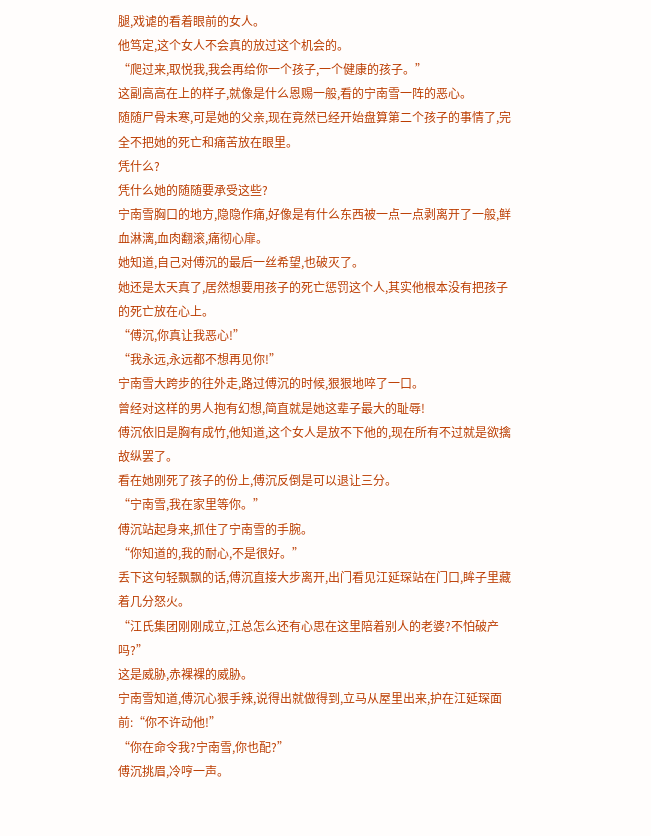腿,戏谑的看着眼前的女人。
他笃定,这个女人不会真的放过这个机会的。
“爬过来,取悦我,我会再给你一个孩子,一个健康的孩子。”
这副高高在上的样子,就像是什么恩赐一般,看的宁南雪一阵的恶心。
随随尸骨未寒,可是她的父亲,现在竟然已经开始盘算第二个孩子的事情了,完全不把她的死亡和痛苦放在眼里。
凭什么?
凭什么她的随随要承受这些?
宁南雪胸口的地方,隐隐作痛,好像是有什么东西被一点一点剥离开了一般,鲜血淋漓,血肉翻滚,痛彻心扉。
她知道,自己对傅沉的最后一丝希望,也破灭了。
她还是太天真了,居然想要用孩子的死亡惩罚这个人,其实他根本没有把孩子的死亡放在心上。
“傅沉,你真让我恶心!”
“我永远,永远都不想再见你!”
宁南雪大跨步的往外走,路过傅沉的时候,狠狠地啐了一口。
曾经对这样的男人抱有幻想,简直就是她这辈子最大的耻辱!
傅沉依旧是胸有成竹,他知道,这个女人是放不下他的,现在所有不过就是欲擒故纵罢了。
看在她刚死了孩子的份上,傅沉反倒是可以退让三分。
“宁南雪,我在家里等你。”
傅沉站起身来,抓住了宁南雪的手腕。
“你知道的,我的耐心,不是很好。”
丢下这句轻飘飘的话,傅沉直接大步离开,出门看见江延琛站在门口,眸子里藏着几分怒火。
“江氏集团刚刚成立,江总怎么还有心思在这里陪着别人的老婆?不怕破产吗?”
这是威胁,赤裸裸的威胁。
宁南雪知道,傅沉心狠手辣,说得出就做得到,立马从屋里出来,护在江延琛面前:“你不许动他!”
“你在命令我?宁南雪,你也配?”
傅沉挑眉,冷哼一声。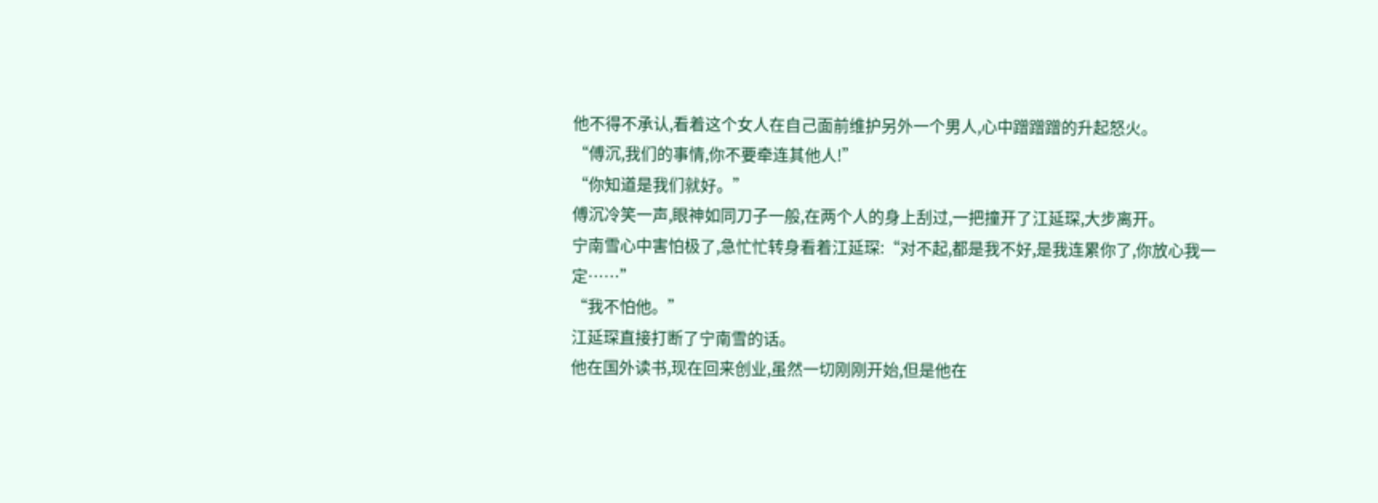他不得不承认,看着这个女人在自己面前维护另外一个男人,心中蹭蹭蹭的升起怒火。
“傅沉,我们的事情,你不要牵连其他人!”
“你知道是我们就好。”
傅沉冷笑一声,眼神如同刀子一般,在两个人的身上刮过,一把撞开了江延琛,大步离开。
宁南雪心中害怕极了,急忙忙转身看着江延琛:“对不起,都是我不好,是我连累你了,你放心我一定……”
“我不怕他。”
江延琛直接打断了宁南雪的话。
他在国外读书,现在回来创业,虽然一切刚刚开始,但是他在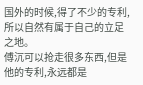国外的时候,得了不少的专利,所以自然有属于自己的立足之地。
傅沉可以抢走很多东西,但是他的专利,永远都是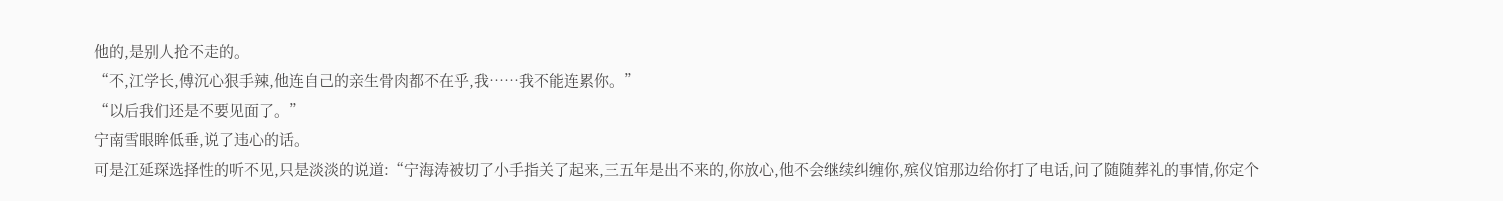他的,是别人抢不走的。
“不,江学长,傅沉心狠手辣,他连自己的亲生骨肉都不在乎,我……我不能连累你。”
“以后我们还是不要见面了。”
宁南雪眼眸低垂,说了违心的话。
可是江延琛选择性的听不见,只是淡淡的说道:“宁海涛被切了小手指关了起来,三五年是出不来的,你放心,他不会继续纠缠你,殡仪馆那边给你打了电话,问了随随葬礼的事情,你定个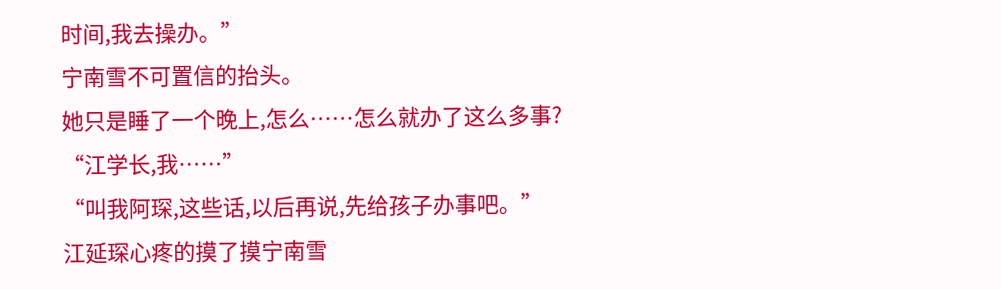时间,我去操办。”
宁南雪不可置信的抬头。
她只是睡了一个晚上,怎么……怎么就办了这么多事?
“江学长,我……”
“叫我阿琛,这些话,以后再说,先给孩子办事吧。”
江延琛心疼的摸了摸宁南雪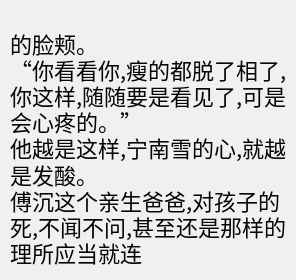的脸颊。
“你看看你,瘦的都脱了相了,你这样,随随要是看见了,可是会心疼的。”
他越是这样,宁南雪的心,就越是发酸。
傅沉这个亲生爸爸,对孩子的死,不闻不问,甚至还是那样的理所应当就连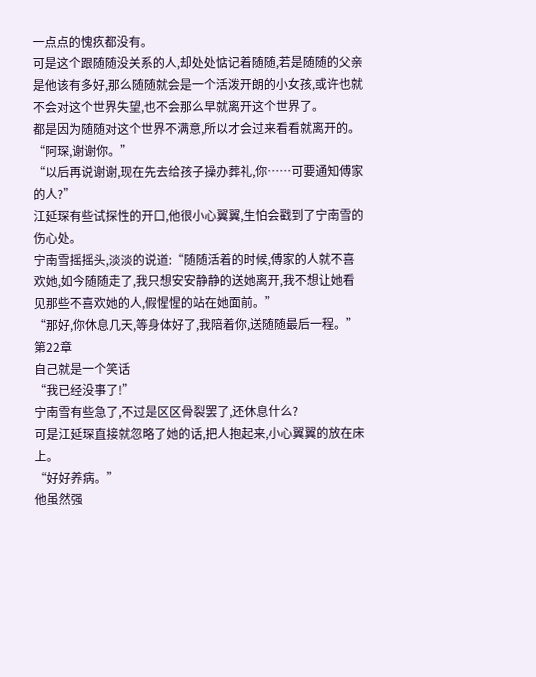一点点的愧疚都没有。
可是这个跟随随没关系的人,却处处惦记着随随,若是随随的父亲是他该有多好,那么随随就会是一个活泼开朗的小女孩,或许也就不会对这个世界失望,也不会那么早就离开这个世界了。
都是因为随随对这个世界不满意,所以才会过来看看就离开的。
“阿琛,谢谢你。”
“以后再说谢谢,现在先去给孩子操办葬礼,你……可要通知傅家的人?”
江延琛有些试探性的开口,他很小心翼翼,生怕会戳到了宁南雪的伤心处。
宁南雪摇摇头,淡淡的说道:“随随活着的时候,傅家的人就不喜欢她,如今随随走了,我只想安安静静的送她离开,我不想让她看见那些不喜欢她的人,假惺惺的站在她面前。”
“那好,你休息几天,等身体好了,我陪着你,送随随最后一程。”
第22章
自己就是一个笑话
“我已经没事了!”
宁南雪有些急了,不过是区区骨裂罢了,还休息什么?
可是江延琛直接就忽略了她的话,把人抱起来,小心翼翼的放在床上。
“好好养病。”
他虽然强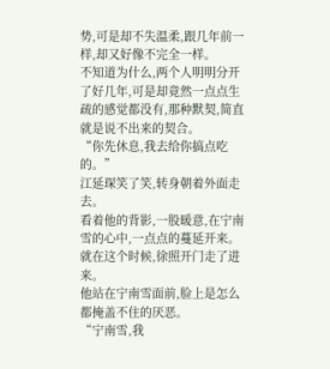势,可是却不失温柔,跟几年前一样,却又好像不完全一样。
不知道为什么,两个人明明分开了好几年,可是却竟然一点点生疏的感觉都没有,那种默契,简直就是说不出来的契合。
“你先休息,我去给你搞点吃的。”
江延琛笑了笑,转身朝着外面走去。
看着他的背影,一股暖意,在宁南雪的心中,一点点的蔓延开来。
就在这个时候,徐照开门走了进来。
他站在宁南雪面前,脸上是怎么都掩盖不住的厌恶。
“宁南雪,我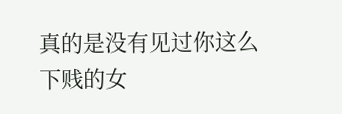真的是没有见过你这么下贱的女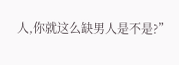人,你就这么缺男人是不是?”